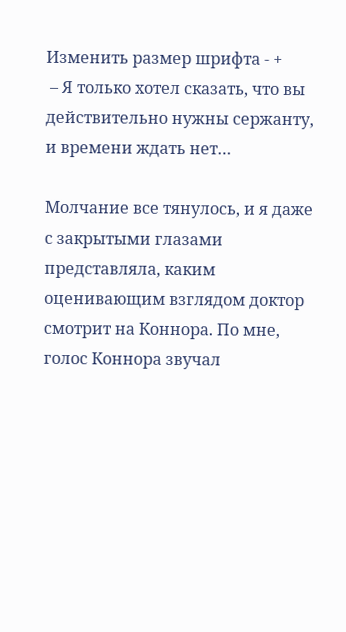Изменить размер шрифта - +
 – Я только хотел сказать, что вы действительно нужны сержанту, и времени ждать нет…

Молчание все тянулось, и я даже с закрытыми глазами представляла, каким оценивающим взглядом доктор смотрит на Коннора. По мне, голос Коннора звучал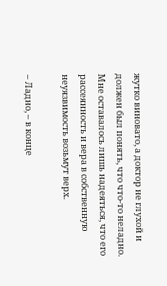жутко виновато, а доктор не глухой и должен был понять, что что-то неладно. Мне оставалось лишь надеяться, что его рассеянность и вера в собственную неуязвимость возьмут верх.

– Ладно, – в конце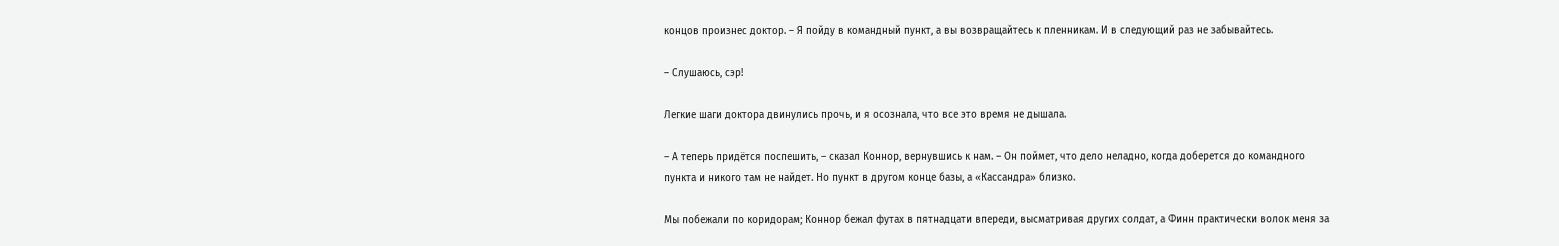концов произнес доктор. – Я пойду в командный пункт, а вы возвращайтесь к пленникам. И в следующий раз не забывайтесь.

– Слушаюсь, сэр!

Легкие шаги доктора двинулись прочь, и я осознала, что все это время не дышала.

– А теперь придётся поспешить, – сказал Коннор, вернувшись к нам. – Он поймет, что дело неладно, когда доберется до командного пункта и никого там не найдет. Но пункт в другом конце базы, а «Кассандра» близко.

Мы побежали по коридорам; Коннор бежал футах в пятнадцати впереди, высматривая других солдат, а Финн практически волок меня за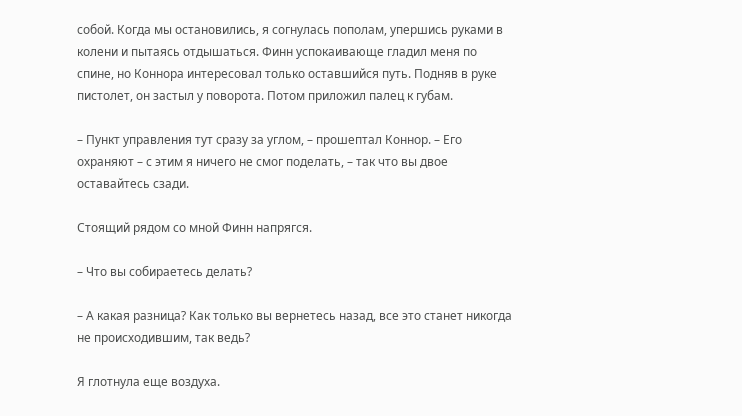собой. Когда мы остановились, я согнулась пополам, упершись руками в колени и пытаясь отдышаться. Финн успокаивающе гладил меня по спине, но Коннора интересовал только оставшийся путь. Подняв в руке пистолет, он застыл у поворота. Потом приложил палец к губам.

– Пункт управления тут сразу за углом, – прошептал Коннор. – Его охраняют – с этим я ничего не смог поделать, – так что вы двое оставайтесь сзади.

Стоящий рядом со мной Финн напрягся.

– Что вы собираетесь делать?

– А какая разница? Как только вы вернетесь назад, все это станет никогда не происходившим, так ведь?

Я глотнула еще воздуха.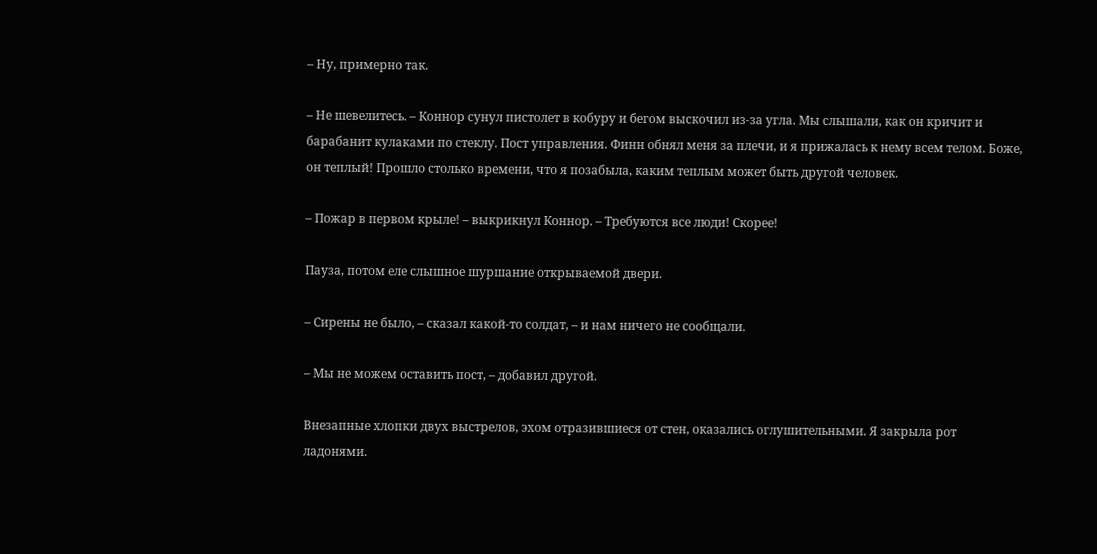– Ну, примерно так.

– Не шевелитесь. – Коннор сунул пистолет в кобуру и бегом выскочил из-за угла. Мы слышали, как он кричит и барабанит кулаками по стеклу. Пост управления. Финн обнял меня за плечи, и я прижалась к нему всем телом. Боже, он теплый! Прошло столько времени, что я позабыла, каким теплым может быть другой человек.

– Пожар в первом крыле! – выкрикнул Коннор. – Требуются все люди! Скорее!

Пауза, потом еле слышное шуршание открываемой двери.

– Сирены не было, – сказал какой-то солдат, – и нам ничего не сообщали.

– Мы не можем оставить пост, – добавил другой.

Внезапные хлопки двух выстрелов, эхом отразившиеся от стен, оказались оглушительными. Я закрыла рот ладонями.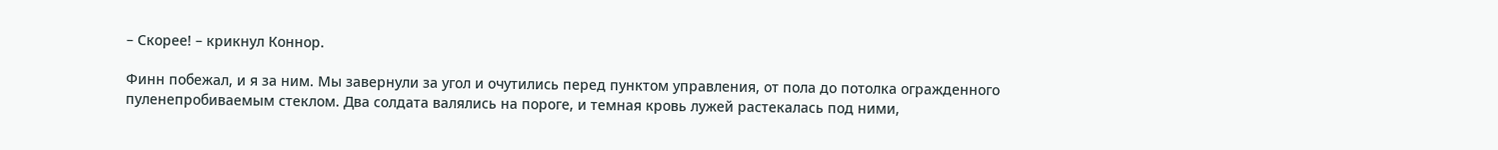– Скорее! – крикнул Коннор.

Финн побежал, и я за ним. Мы завернули за угол и очутились перед пунктом управления, от пола до потолка огражденного пуленепробиваемым стеклом. Два солдата валялись на пороге, и темная кровь лужей растекалась под ними,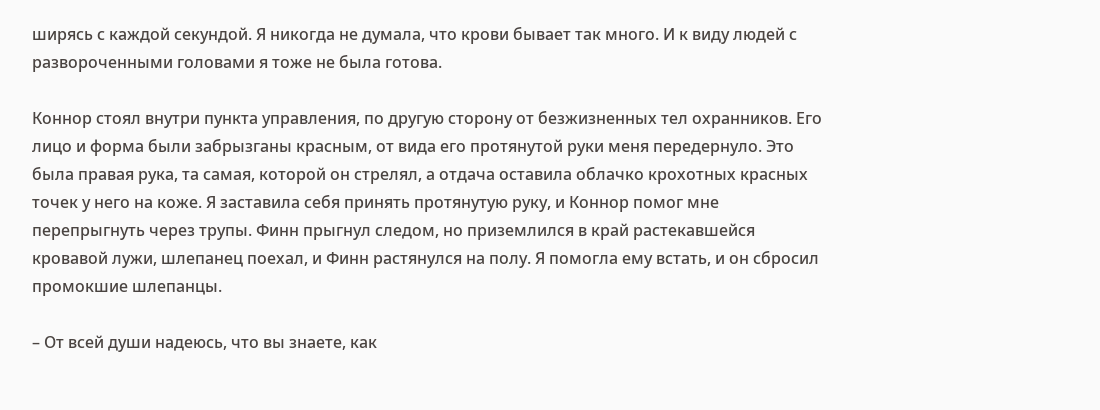ширясь с каждой секундой. Я никогда не думала, что крови бывает так много. И к виду людей с развороченными головами я тоже не была готова.

Коннор стоял внутри пункта управления, по другую сторону от безжизненных тел охранников. Его лицо и форма были забрызганы красным, от вида его протянутой руки меня передернуло. Это была правая рука, та самая, которой он стрелял, а отдача оставила облачко крохотных красных точек у него на коже. Я заставила себя принять протянутую руку, и Коннор помог мне перепрыгнуть через трупы. Финн прыгнул следом, но приземлился в край растекавшейся кровавой лужи, шлепанец поехал, и Финн растянулся на полу. Я помогла ему встать, и он сбросил промокшие шлепанцы.

– От всей души надеюсь, что вы знаете, как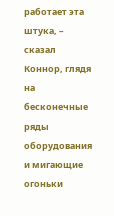работает эта штука, – сказал Коннор, глядя на бесконечные ряды оборудования и мигающие огоньки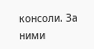консоли. За ними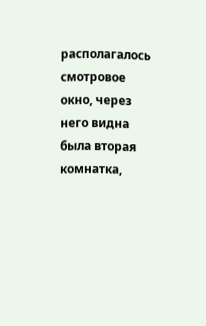располагалось смотровое окно, через него видна была вторая комнатка,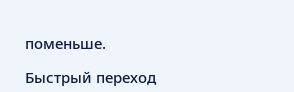поменьше.

Быстрый переход